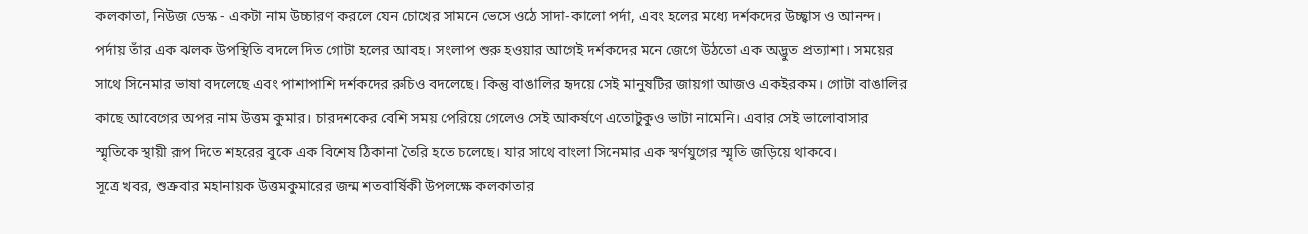কলকাতা, নিউজ ডেস্ক - একটা নাম উচ্চারণ করলে যেন চোখের সামনে ভেসে ওঠে সাদা-কালো পর্দা, এবং হলের মধ্যে দর্শকদের উচ্ছ্বাস ও আনন্দ। পর্দায় তাঁর এক ঝলক উপস্থিতি বদলে দিত গোটা হলের আবহ। সংলাপ শুরু হওয়ার আগেই দর্শকদের মনে জেগে উঠতো এক অদ্ভুত প্রত্যাশা। সময়ের সাথে সিনেমার ভাষা বদলেছে এবং পাশাপাশি দর্শকদের রুচিও বদলেছে। কিন্তু বাঙালির হৃদয়ে সেই মানুষটির জায়গা আজও একইরকম। গোটা বাঙালির কাছে আবেগের অপর নাম উত্তম কুমার। চারদশকের বেশি সময় পেরিয়ে গেলেও সেই আকর্ষণে এতোটুকুও ভাটা নামেনি। এবার সেই ভালোবাসার স্মৃতিকে স্থায়ী রূপ দিতে শহরের বুকে এক বিশেষ ঠিকানা তৈরি হতে চলেছে। যার সাথে বাংলা সিনেমার এক স্বর্ণযুগের স্মৃতি জড়িয়ে থাকবে।
সূত্রে খবর, শুক্রবার মহানায়ক উত্তমকুমারের জন্ম শতবার্ষিকী উপলক্ষে কলকাতার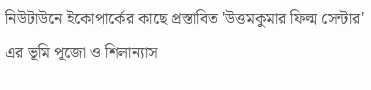নিউটাউনে ইকোপার্কের কাছে প্রস্তাবিত 'উত্তমকুমার ফিল্ম সেন্টার' এর ভূমি পূজো ও শিলান্যাস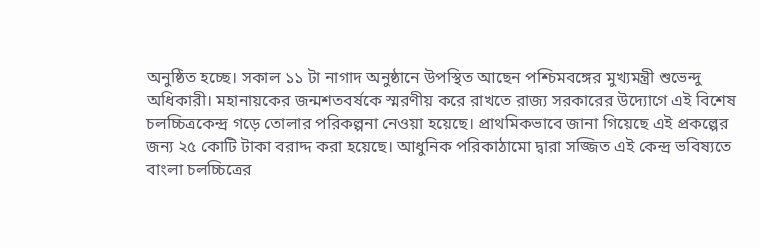অনুষ্ঠিত হচ্ছে। সকাল ১১ টা নাগাদ অনুষ্ঠানে উপস্থিত আছেন পশ্চিমবঙ্গের মুখ্যমন্ত্রী শুভেন্দু অধিকারী। মহানায়কের জন্মশতবর্ষকে স্মরণীয় করে রাখতে রাজ্য সরকারের উদ্যোগে এই বিশেষ চলচ্চিত্রকেন্দ্র গড়ে তোলার পরিকল্পনা নেওয়া হয়েছে। প্রাথমিকভাবে জানা গিয়েছে এই প্রকল্পের জন্য ২৫ কোটি টাকা বরাদ্দ করা হয়েছে। আধুনিক পরিকাঠামো দ্বারা সজ্জিত এই কেন্দ্র ভবিষ্যতে বাংলা চলচ্চিত্রের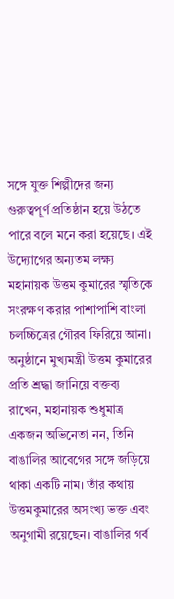সঙ্গে যুক্ত শিল্পীদের জন্য গুরুত্বপূর্ণ প্রতিষ্ঠান হয়ে উঠতে পারে বলে মনে করা হয়েছে। এই উদ্যোগের অন্যতম লক্ষ্য মহানায়ক উত্তম কুমারের স্মৃতিকে সংরক্ষণ করার পাশাপাশি বাংলা চলচ্চিত্রের গৌরব ফিরিয়ে আনা।
অনুষ্ঠানে মুখ্যমন্ত্রী উত্তম কুমারের প্রতি শ্রদ্ধা জানিয়ে বক্তব্য রাখেন, মহানায়ক শুধুমাত্র একজন অভিনেতা নন, তিনি বাঙালির আবেগের সঙ্গে জড়িয়ে থাকা একটি নাম। তাঁর কথায় উত্তমকুমারের অসংখ্য ভক্ত এবং অনুগামী রয়েছেন। বাঙালির গর্ব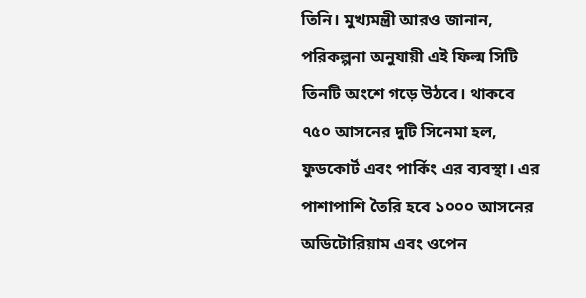তিনি। মুখ্যমন্ত্রী আরও জানান, পরিকল্পনা অনুযায়ী এই ফিল্ম সিটি তিনটি অংশে গড়ে উঠবে। থাকবে ৭৫০ আসনের দুটি সিনেমা হল, ফুডকোর্ট এবং পার্কিং এর ব্যবস্থা। এর পাশাপাশি তৈরি হবে ১০০০ আসনের অডিটোরিয়াম এবং ওপেন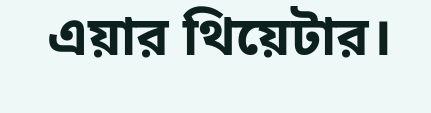এয়ার থিয়েটার।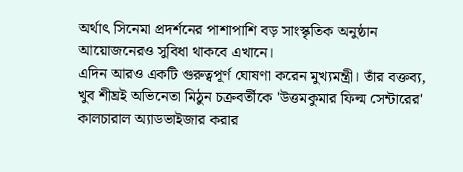অর্থাৎ সিনেমা প্রদর্শনের পাশাপাশি বড় সাংস্কৃতিক অনুষ্ঠান আয়োজনেরও সুবিধা থাকবে এখানে।
এদিন আরও একটি গুরুত্বপূর্ণ ঘোষণা করেন মুখ্যমন্ত্রী। তাঁর বক্তব্য, খুব শীঘ্রই অভিনেতা মিঠুন চক্রবর্তীকে 'উত্তমকুমার ফিল্ম সেন্টারের' কালচারাল অ্যাডভাইজার করার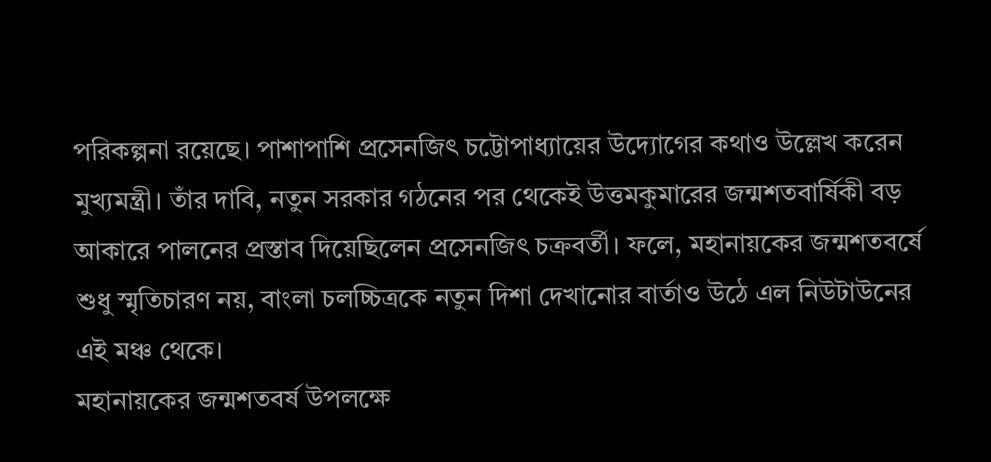পরিকল্পনা রয়েছে। পাশাপাশি প্রসেনজিৎ চট্টোপাধ্যায়ের উদ্যোগের কথাও উল্লেখ করেন মুখ্যমন্ত্রী। তাঁর দাবি, নতুন সরকার গঠনের পর থেকেই উত্তমকুমারের জন্মশতবার্ষিকী বড় আকারে পালনের প্রস্তাব দিয়েছিলেন প্রসেনজিৎ চক্রবর্তী। ফলে, মহানায়কের জন্মশতবর্ষে শুধু স্মৃতিচারণ নয়, বাংলা চলচ্চিত্রকে নতুন দিশা দেখানোর বার্তাও উঠে এল নিউটাউনের এই মঞ্চ থেকে।
মহানায়কের জন্মশতবর্ষ উপলক্ষে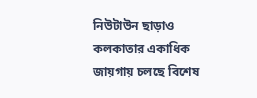নিউটাউন ছাড়াও কলকাতার একাধিক জায়গায় চলছে বিশেষ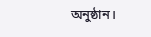অনুষ্ঠান।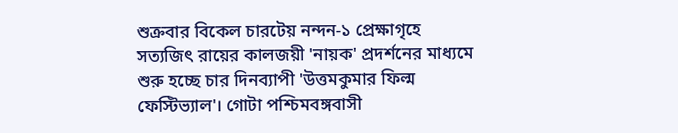শুক্রবার বিকেল চারটেয় নন্দন-১ প্রেক্ষাগৃহে সত্যজিৎ রায়ের কালজয়ী 'নায়ক' প্রদর্শনের মাধ্যমে শুরু হচ্ছে চার দিনব্যাপী 'উত্তমকুমার ফিল্ম ফেস্টিভ্যাল'। গোটা পশ্চিমবঙ্গবাসী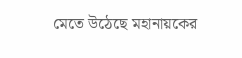মেতে উঠেছে মহানায়কের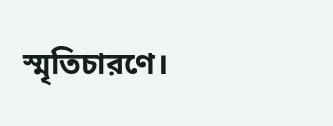স্মৃতিচারণে।